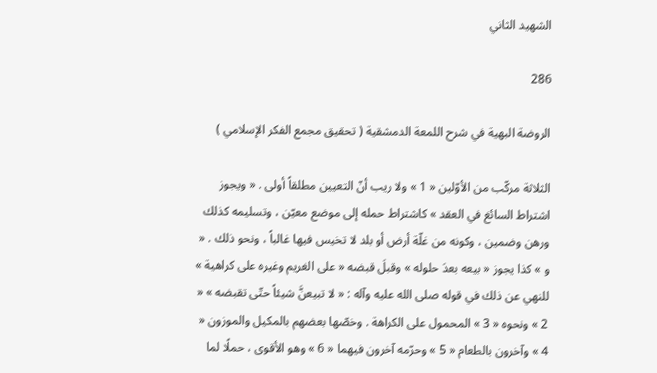الشهيد الثاني

286

الروضة البهية في شرح اللمعة الدمشقية ( تحقيق مجمع الفكر الإسلامي )

الثلاثة مركّب من الأوّلين « 1 » ولا ريب أنّ التعيين مطلقاً أولى . « ويجوز اشتراط السائغ في العقد » كاشتراط حمله إلى موضع معيّن ، وتسليمه كذلك ورهن وضمين ، وكونه من غلّة أرض أو بلد لا تخيس فيها غالباً ، ونحو ذلك . « و » كذا يجوز « بيعه بعدَ حلوله » وقبلَ قبضه « على الغريم وغيره على كراهية » للنهي عن ذلك في قوله صلى الله عليه وآله : « لا تبيعنَّ شيئاً حتّى تقبضه » « 2 » ونحوه « 3 » المحمول على الكراهة . وخصّها بعضهم بالمكيل والموزون « 4 » وآخرون بالطعام « 5 » وحرّمه آخرون فيهما « 6 » وهو الأقوى ، حملًا لما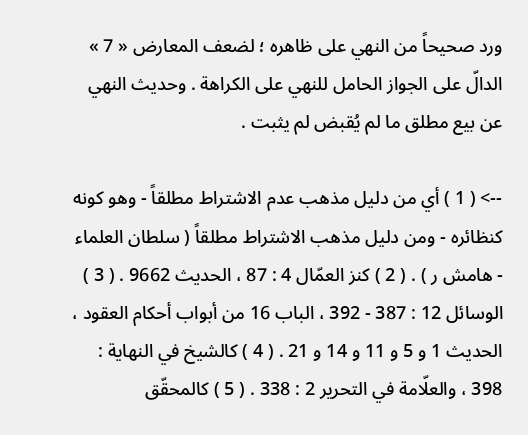ورد صحيحاً من النهي على ظاهره ؛ لضعف المعارض « 7 » الدالّ على الجواز الحامل للنهي على الكراهة . وحديث النهي عن بيع مطلق ما لم يُقبض لم يثبت .

--> ( 1 ) أي من دليل مذهب عدم الاشتراط مطلقاً - وهو كونه كنظائره - ومن دليل مذهب الاشتراط مطلقاً ( سلطان العلماء - هامش ر ) . ( 2 ) كنز العمّال 4 : 87 ، الحديث 9662 . ( 3 ) الوسائل 12 : 387 - 392 ، الباب 16 من أبواب أحكام العقود ، الحديث 1 و 5 و 11 و 14 و 21 . ( 4 ) كالشيخ في النهاية : 398 ، والعلّامة في التحرير 2 : 338 . ( 5 ) كالمحقّق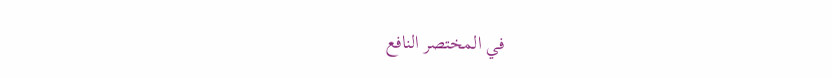في المختصر النافع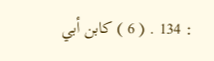: 134 . ( 6 ) كابن أبي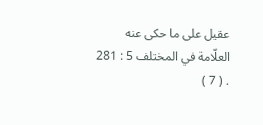عقيل على ما حكى عنه العلّامة في المختلف 5 : 281 . ( 7 )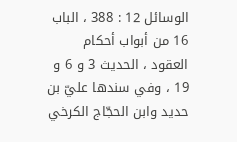الوسائل 12 : 388 ، الباب 16 من أبواب أحكام العقود ، الحديث 3 و 6 و 19 ، وفي سندها عليّ بن حديد وابن الحجّاج الكرخي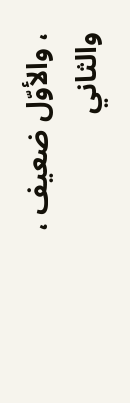، والأوّل ضعيف ، والثاني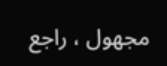مجهول ، راجع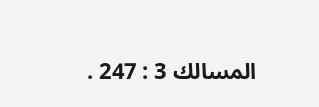المسالك 3 : 247 .